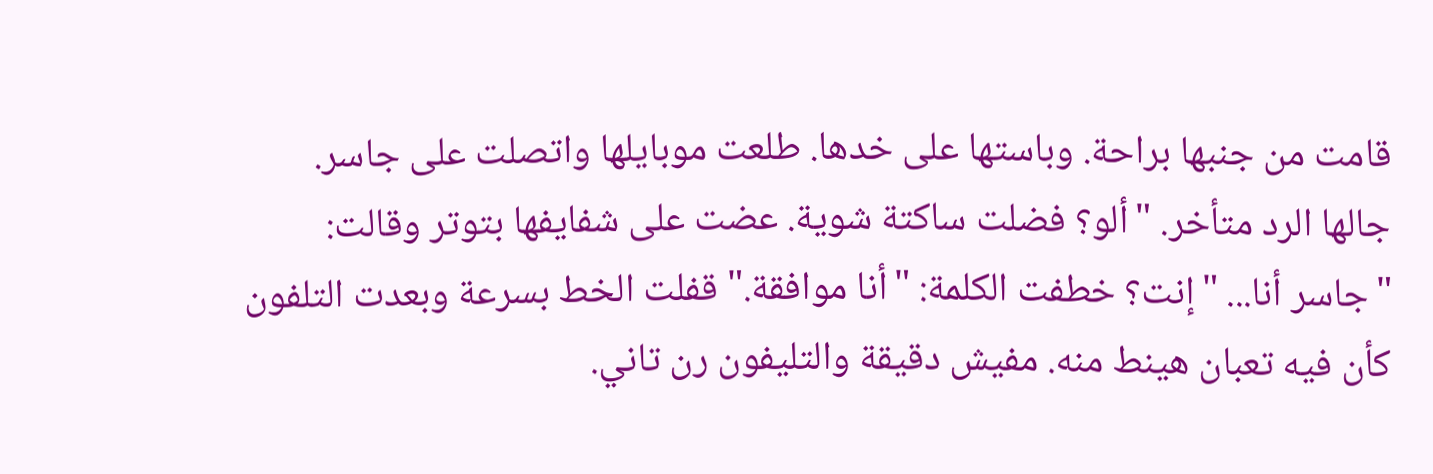قامت من جنبها براحة. وباستها على خدها. طلعت موبايلها واتصلت على جاسر. جالها الرد متأخر. "ألو؟ فضلت ساكتة شوية. عضت على شفايفها بتوتر وقالت: "جاسر أنا... "إنت؟ خطفت الكلمة: "أنا موافقة." قفلت الخط بسرعة وبعدت التلفون كأن فيه تعبان هينط منه. مفيش دقيقة والتليفون رن تاني.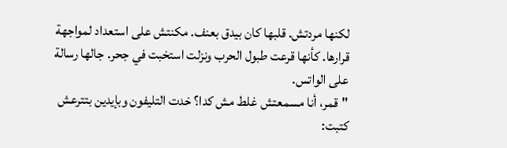لكنها مردتش. قلبها كان بيدق بعنف. مكنتش على استعداد لمواجهة قرارها. كأنها قرعت طبول الحرب ونزلت استخبت في جحر. جالها رسالة على الواتس.
"قمر، أنا مسمعتش غلط مش كدا؟ خدت التليفون وبإيدين بتترعش كتبت: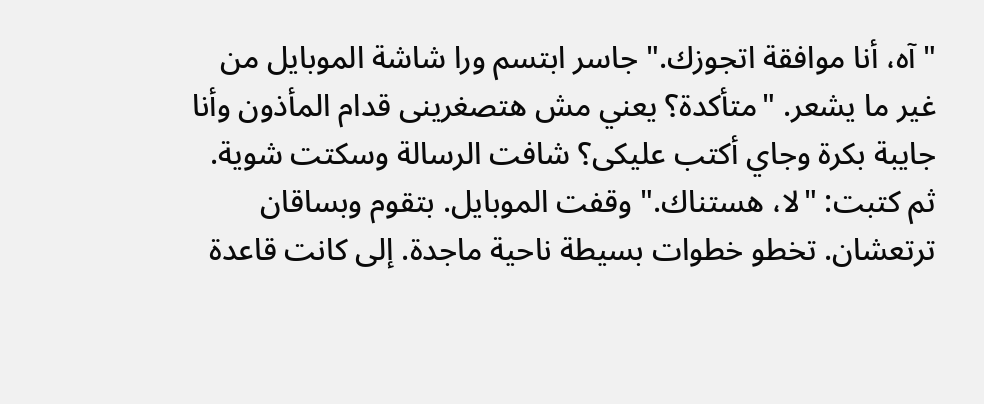"آه، أنا موافقة اتجوزك." جاسر ابتسم ورا شاشة الموبايل من غير ما يشعر. "متأكدة؟ يعني مش هتصغرينى قدام المأذون وأنا جايبة بكرة وجاي أكتب عليكى؟ شافت الرسالة وسكتت شوية. ثم كتبت: "لا، هستناك." وقفت الموبايل. بتقوم وبساقان ترتعشان. تخطو خطوات بسيطة ناحية ماجدة. إلى كانت قاعدة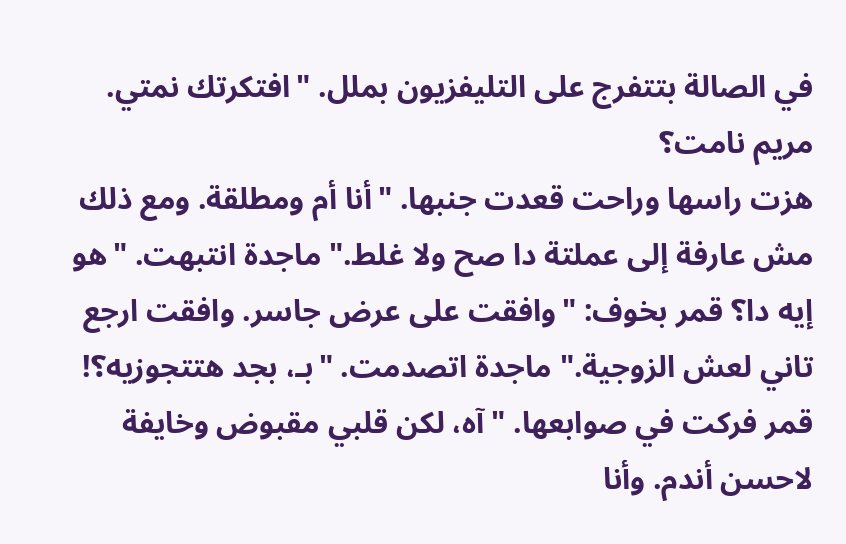في الصالة بتتفرج على التليفزيون بملل. "افتكرتك نمتي. مريم نامت؟
هزت راسها وراحت قعدت جنبها. "أنا أم ومطلقة. ومع ذلك مش عارفة إلى عملتة دا صح ولا غلط." ماجدة انتبهت. "هو إيه دا؟ قمر بخوف: "وافقت على عرض جاسر. وافقت ارجع تاني لعش الزوجية." ماجدة اتصدمت. "بـ، بجد هتتجوزيه؟! قمر فركت في صوابعها. "آه، لكن قلبي مقبوض وخايفة لاحسن أندم. وأنا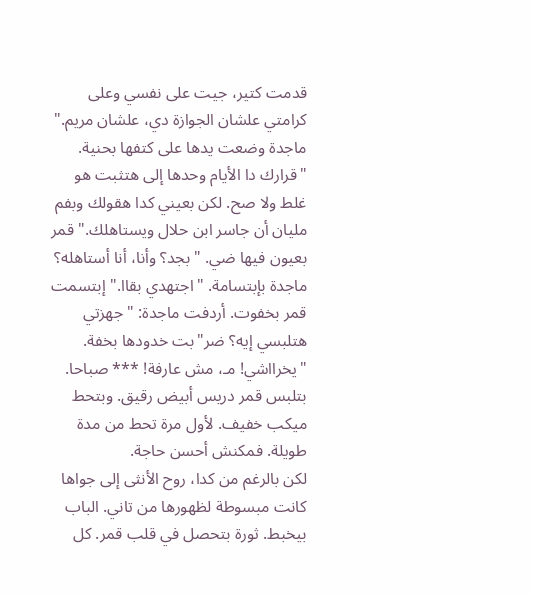قدمت كتير، جيت على نفسي وعلى كرامتي علشان الجوازة دي، علشان مريم." ماجدة وضعت يدها على كتفها بحنية.
"قرارك دا الأيام وحدها إلى هتثبت هو غلط ولا صح. لكن بعيني كدا هقولك وبفم مليان أن جاسر ابن حلال ويستاهلك." قمر بعيون فيها ضي. "بجد؟ وأنا، أنا أستاهله؟ ماجدة بإبتسامة. "اجتهدي بقاا." إبتسمت قمر بخفوت. أردفت ماجدة: "جهزتي هتلبسي إيه؟ ضر"بت خدودها بخفة. "يخرااشي! مـ، مش عارفة! *** صباحا. بتلبس قمر دريس أبيض رقيق. وبتحط ميكب خفيف. لأول مرة تحط من مدة طويلة. فمكنش أحسن حاجة.
لكن بالرغم من كدا، روح الأنثى إلى جواها كانت مبسوطة لظهورها من تاني. الباب بيخبط. ثورة بتحصل في قلب قمر. كل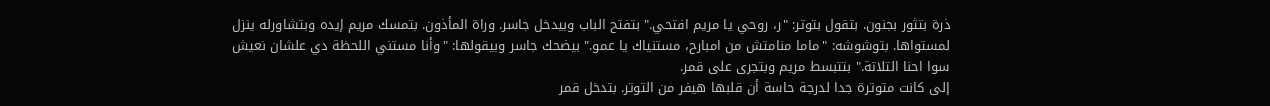ذرة بتثور بجنون. بتقول بتوتر: "ر، روحي يا مريم افتحي." بتفتح الباب وبيدخل جاسر. وراة المأذون. بتمسك مريم إيده وبتشاورله ينزل لمستواها. بتوشوشه: "ماما منامتش من امبارح، مستنياك يا عمو." بيضحك جاسر وبيقولها: "وأنا مستني اللحظة دي علشان نعيش سوا احنا التلاتة." بتتبسط مريم وبتجرى على قمر.
إلى كانت متوترة جدا لدرجة حاسة أن قلبها هيفر من التوتر. بتدخل قمر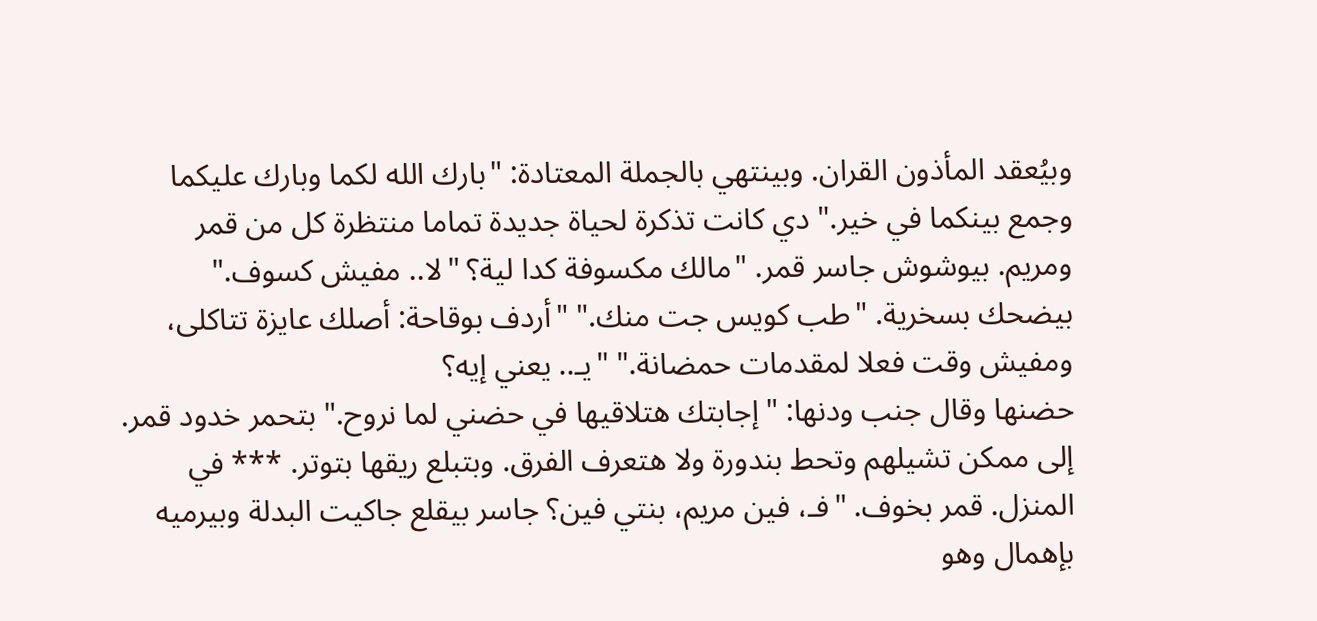وبيُعقد المأذون القران. وبينتهي بالجملة المعتادة: "بارك الله لكما وبارك عليكما وجمع بينكما في خير." دي كانت تذكرة لحياة جديدة تماما منتظرة كل من قمر ومريم. بيوشوش جاسر قمر. "مالك مكسوفة كدا لية؟ "لا.. مفيش كسوف." بيضحك بسخرية. "طب كويس جت منك." "أردف بوقاحة: أصلك عايزة تتاكلى، ومفيش وقت فعلا لمقدمات حمضانة." "يـ.. يعني إيه؟
حضنها وقال جنب ودنها: "إجابتك هتلاقيها في حضني لما نروح." بتحمر خدود قمر. إلى ممكن تشيلهم وتحط بندورة ولا هتعرف الفرق. وبتبلع ريقها بتوتر. *** في المنزل. قمر بخوف. "فـ، فين مريم، بنتي فين؟ جاسر بيقلع جاكيت البدلة وبيرميه بإهمال وهو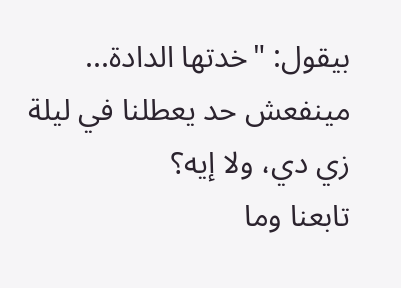بيقول: "خدتها الدادة... مينفعش حد يعطلنا في ليلة زي دي، ولا إيه؟
تابعنا وما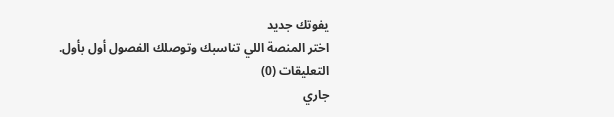يفوتك جديد
اختر المنصة اللي تناسبك وتوصلك الفصول أول بأول.
التعليقات (0)
جاري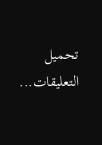تحميل التعليقات...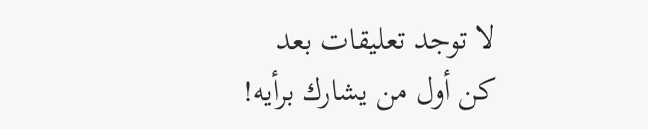لا توجد تعليقات بعد
كن أول من يشارك برأيه!